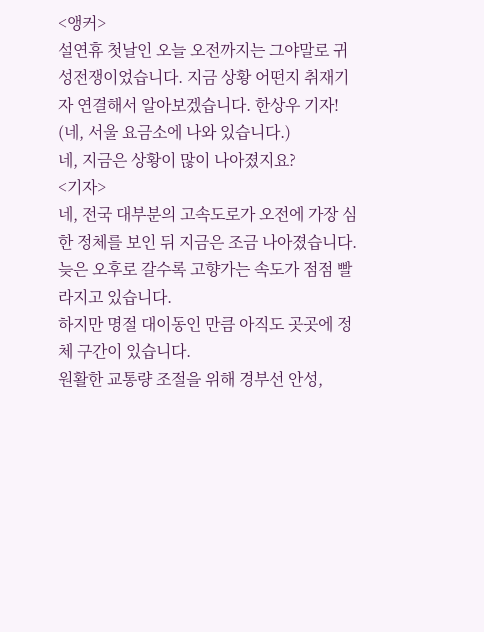<앵커>
설연휴 첫날인 오늘 오전까지는 그야말로 귀성전쟁이었습니다. 지금 상황 어떤지 취재기자 연결해서 알아보겠습니다. 한상우 기자! (네, 서울 요금소에 나와 있습니다.)
네, 지금은 상황이 많이 나아졌지요?
<기자>
네, 전국 대부분의 고속도로가 오전에 가장 심한 정체를 보인 뒤 지금은 조금 나아졌습니다.
늦은 오후로 갈수록 고향가는 속도가 점점 빨라지고 있습니다.
하지만 명절 대이동인 만큼 아직도 곳곳에 정체 구간이 있습니다.
원활한 교통량 조절을 위해 경부선 안성,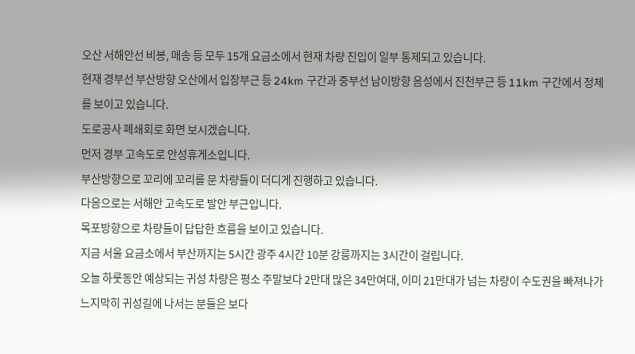오산 서해안선 비봉, 매송 등 모두 15개 요금소에서 현재 차량 진입이 일부 통제되고 있습니다.
현재 경부선 부산방향 오산에서 입장부근 등 24km 구간과 중부선 남이방향 음성에서 진천부근 등 11km 구간에서 정체를 보이고 있습니다.
도로공사 폐쇄회로 화면 보시겠습니다.
먼저 경부 고속도로 안성휴게소입니다.
부산방향으로 꼬리에 꼬리를 문 차량들이 더디게 진행하고 있습니다.
다음으로는 서해안 고속도로 발안 부근입니다.
목포방향으로 차량들이 답답한 흐름을 보이고 있습니다.
지금 서울 요금소에서 부산까지는 5시간 광주 4시간 10분 강릉까지는 3시간이 걸립니다.
오늘 하룻동안 예상되는 귀성 차량은 평소 주말보다 2만대 많은 34만여대, 이미 21만대가 넘는 차량이 수도권을 빠져나가 느지막히 귀성길에 나서는 분들은 보다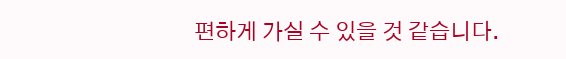편하게 가실 수 있을 것 같습니다.